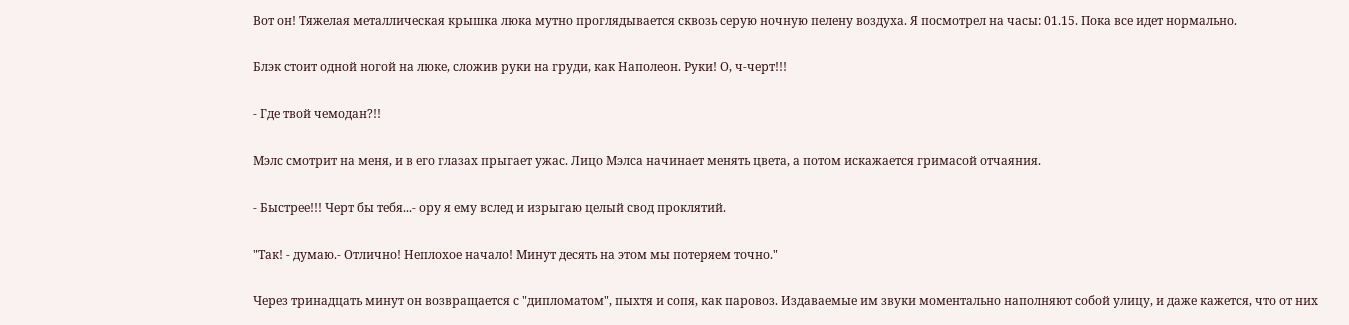Вот он! Тяжелая металлическая крышка люка мутно проглядывается сквозь серую ночную пелену воздуха. Я посмотрел на часы: 01.15. Пока все идет нормально.

Блэк стоит одной ногой на люке, сложив руки на груди, как Наполеон. Руки! О, ч-черт!!!

- Где твой чемодан?!!

Мэлс смотрит на меня, и в его глазах прыгает ужас. Лицо Мэлса начинает менять цвета, а потом искажается гримасой отчаяния.

- Быстрее!!! Черт бы тебя...- ору я ему вслед и изрыгаю целый свод проклятий.

"Так! - думаю.- Отлично! Неплохое начало! Минут десять на этом мы потеряем точно."

Через тринадцать минут он возвращается с "дипломатом", пыхтя и сопя, как паровоз. Издаваемые им звуки моментально наполняют собой улицу, и даже кажется, что от них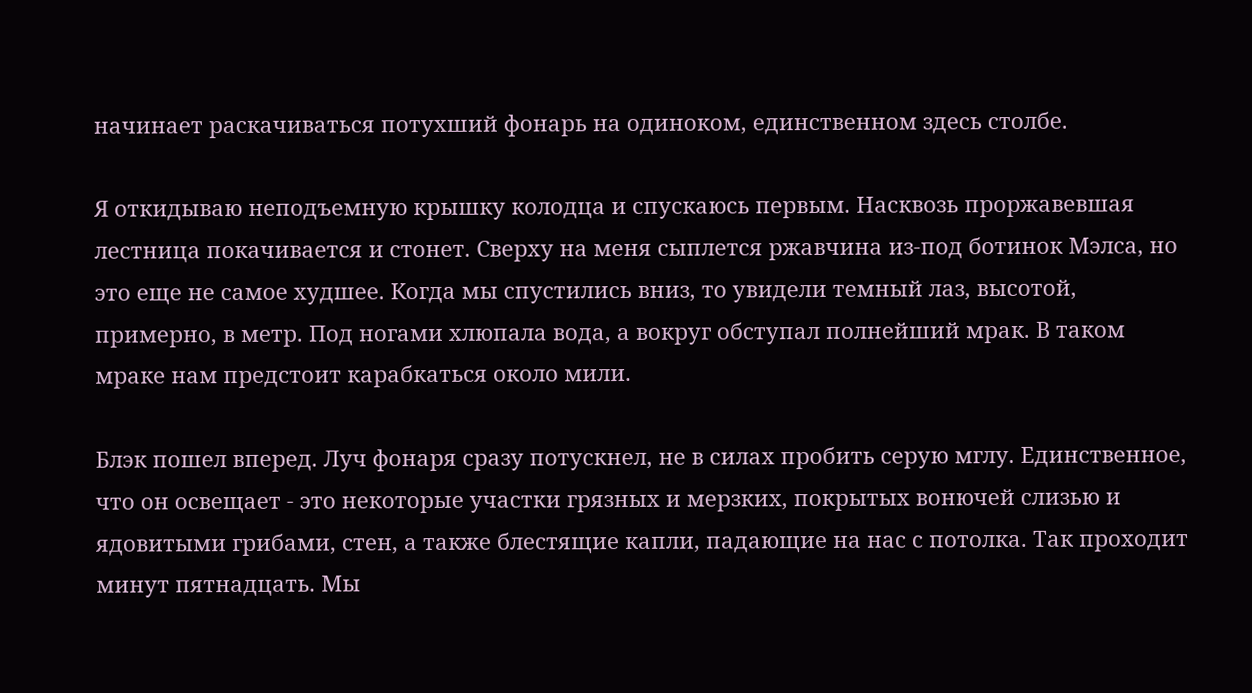начинает раскачиваться потухший фонарь на одиноком, единственном здесь столбе.

Я откидываю неподъемную крышку колодца и спускаюсь первым. Насквозь проржавевшая лестница покачивается и стонет. Сверху на меня сыплется ржавчина из-под ботинок Мэлса, но это еще не самое худшее. Когда мы спустились вниз, то увидели темный лаз, высотой, примерно, в метр. Под ногами хлюпала вода, а вокруг обступал полнейший мрак. В таком мраке нам предстоит карабкаться около мили.

Блэк пошел вперед. Луч фонаря сразу потускнел, не в силах пробить серую мглу. Единственное, что он освещает - это некоторые участки грязных и мерзких, покрытых вонючей слизью и ядовитыми грибами, стен, а также блестящие капли, падающие на нас с потолка. Так проходит минут пятнадцать. Мы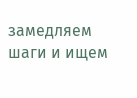замедляем шаги и ищем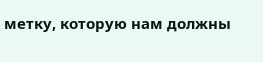метку, которую нам должны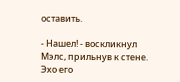оставить.

- Нашел! - воскликнул Мэлс, прильнув к стене. Эхо его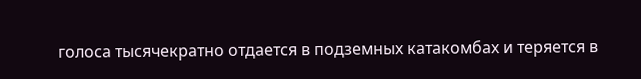голоса тысячекратно отдается в подземных катакомбах и теряется в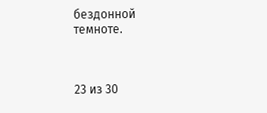бездонной темноте.



23 из 30